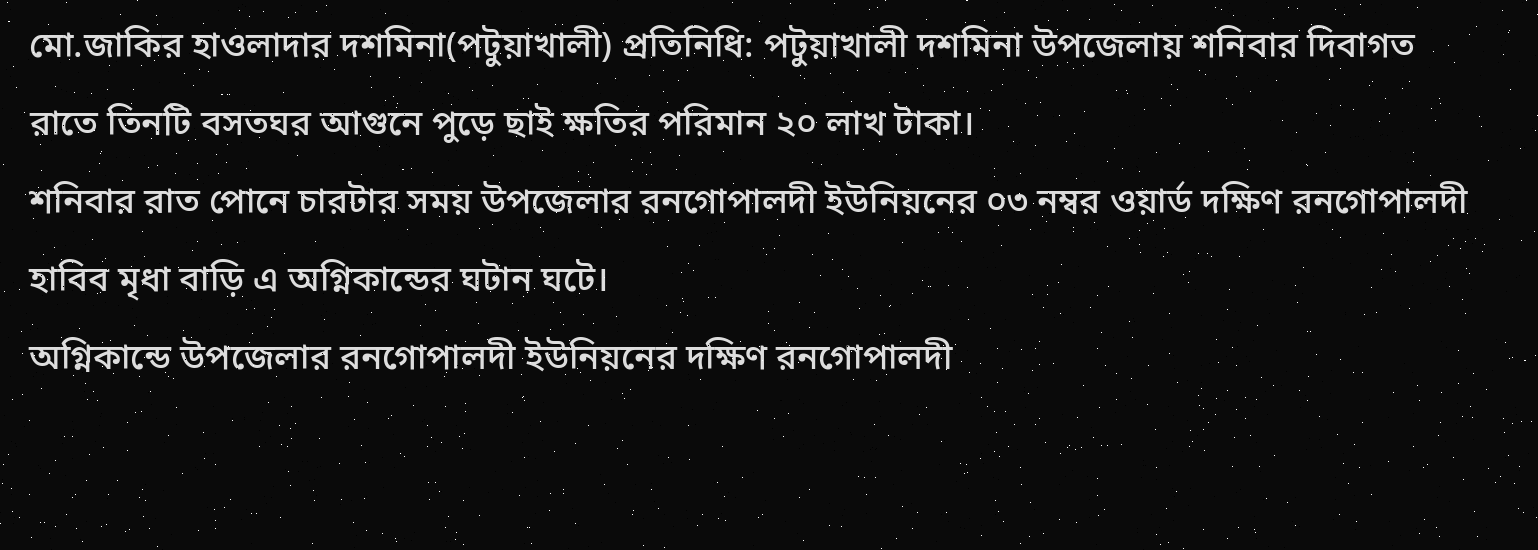মো.জাকির হাওলাদার দশমিনা(পটুয়াখালী) প্রতিনিধি: পটুয়াখালী দশমিনা উপজেলায় শনিবার দিবাগত রাতে তিনটি বসতঘর আগুনে পুড়ে ছাই ক্ষতির পরিমান ২০ লাখ টাকা।
শনিবার রাত পোনে চারটার সময় উপজেলার রনগোপালদী ইউনিয়নের ০৩ নম্বর ওয়ার্ড দক্ষিণ রনগোপালদী হাবিব মৃধা বাড়ি এ অগ্নিকান্ডের ঘটান ঘটে।
অগ্নিকান্ডে উপজেলার রনগোপালদী ইউনিয়নের দক্ষিণ রনগোপালদী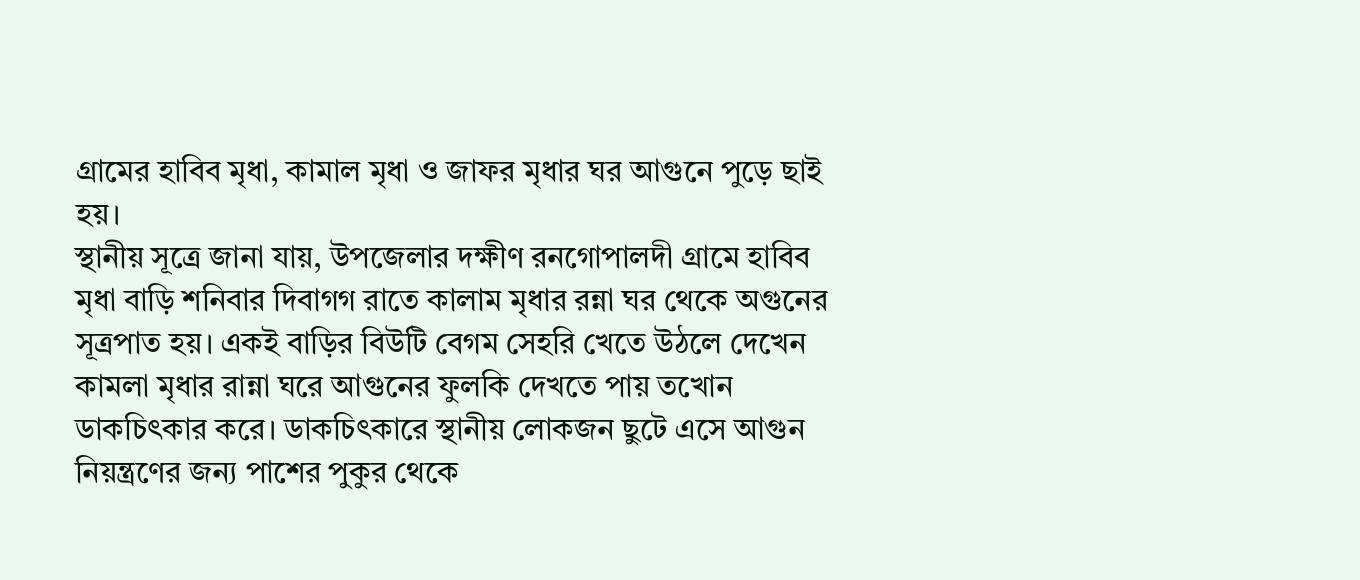গ্রামের হাবিব মৃধা, কামাল মৃধা ও জাফর মৃধার ঘর আগুনে পুড়ে ছাই হয়।
স্থানীয় সূত্রে জানা যায়, উপজেলার দক্ষীণ রনগোপালদী গ্রামে হাবিব মৃধা বাড়ি শনিবার দিবাগগ রাতে কালাম মৃধার রন্না ঘর থেকে অগুনের সূত্রপাত হয়। একই বাড়ির বিউটি বেগম সেহরি খেতে উঠলে দেখেন কামলা মৃধার রান্না ঘরে আগুনের ফুলকি দেখতে পায় তখোন ডাকচিৎকার করে। ডাকচিৎকারে স্থানীয় লোকজন ছুটে এসে আগুন নিয়ন্ত্রণের জন্য পাশের পুকুর থেকে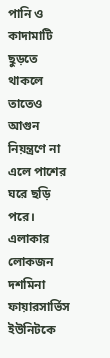পানি ও কাদামাটি ছুড়তে থাকলে তাতেও আগুন নিয়ন্ত্রণে না এলে পাশের ঘরে ছড়ি পরে। এলাকার লোকজন দশমিনা ফায়ারসার্ভিস ইউনিটকে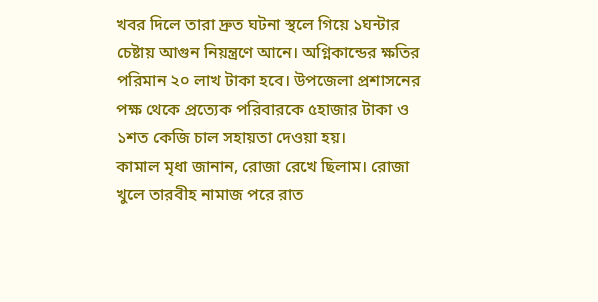খবর দিলে তারা দ্রুত ঘটনা স্থলে গিয়ে ১ঘন্টার চেষ্টায় আগুন নিয়ন্ত্রণে আনে। অগ্নিকান্ডের ক্ষতির পরিমান ২০ লাখ টাকা হবে। উপজেলা প্রশাসনের পক্ষ থেকে প্রত্যেক পরিবারকে ৫হাজার টাকা ও ১শত কেজি চাল সহায়তা দেওয়া হয়।
কামাল মৃধা জানান, রোজা রেখে ছিলাম। রোজা খুলে তারবীহ নামাজ পরে রাত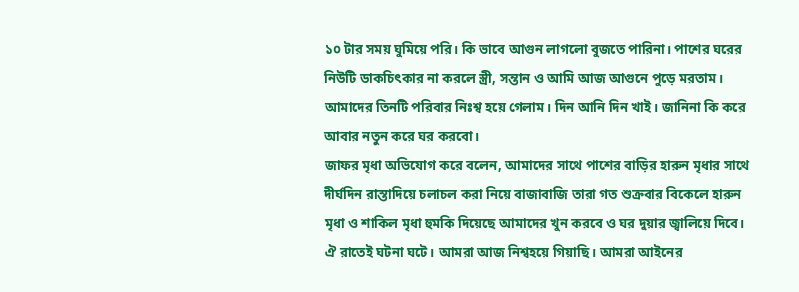১০ টার সময় ঘুমিয়ে পরি। কি ভাবে আগুন লাগলো বুজতে পারিনা। পাশের ঘরের নিউটি ডাকচিৎকার না করলে স্ত্রী, সন্তান ও আমি আজ আগুনে পুড়ে মরতাম। আমাদের তিনটি পরিবার নিঃশ্ব হয়ে গেলাম। দিন আনি দিন খাই। জানিনা কি করে আবার নতুন করে ঘর করবো।
জাফর মৃধা অভিযোগ করে বলেন, আমাদের সাথে পাশের বাড়ির হারুন মৃধার সাথে দীর্ঘদিন রাস্তাদিয়ে চলাচল করা নিয়ে বাজাবাজি তারা গত শুক্রবার বিকেলে হারুন মৃধা ও শাকিল মৃধা হুমকি দিয়েছে আমাদের খুন করবে ও ঘর দুয়ার জ্বালিয়ে দিবে। ঐ রাতেই ঘটনা ঘটে। আমরা আজ নিশ্বহয়ে গিয়াছি। আমরা আইনের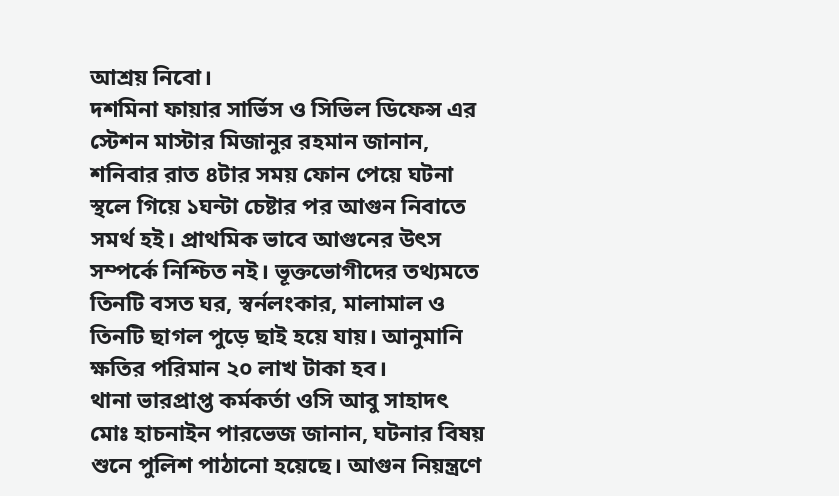আশ্রয় নিবো।
দশমিনা ফায়ার সার্ভিস ও সিভিল ডিফেন্স এর স্টেশন মাস্টার মিজানুর রহমান জানান, শনিবার রাত ৪টার সময় ফোন পেয়ে ঘটনা স্থলে গিয়ে ১ঘন্টা চেষ্টার পর আগুন নিবাতে সমর্থ হই। প্রাথমিক ভাবে আগুনের উৎস সম্পর্কে নিশ্চিত নই। ভূক্তভোগীদের তথ্যমতে তিনটি বসত ঘর, স্বর্নলংকার, মালামাল ও তিনটি ছাগল পুড়ে ছাই হয়ে যায়। আনুমানি ক্ষতির পরিমান ২০ লাখ টাকা হব।
থানা ভারপ্রাপ্ত কর্মকর্তা ওসি আবু সাহাদৎ মোঃ হাচনাইন পারভেজ জানান, ঘটনার বিষয় শুনে পুলিশ পাঠানো হয়েছে। আগুন নিয়ন্ত্রণে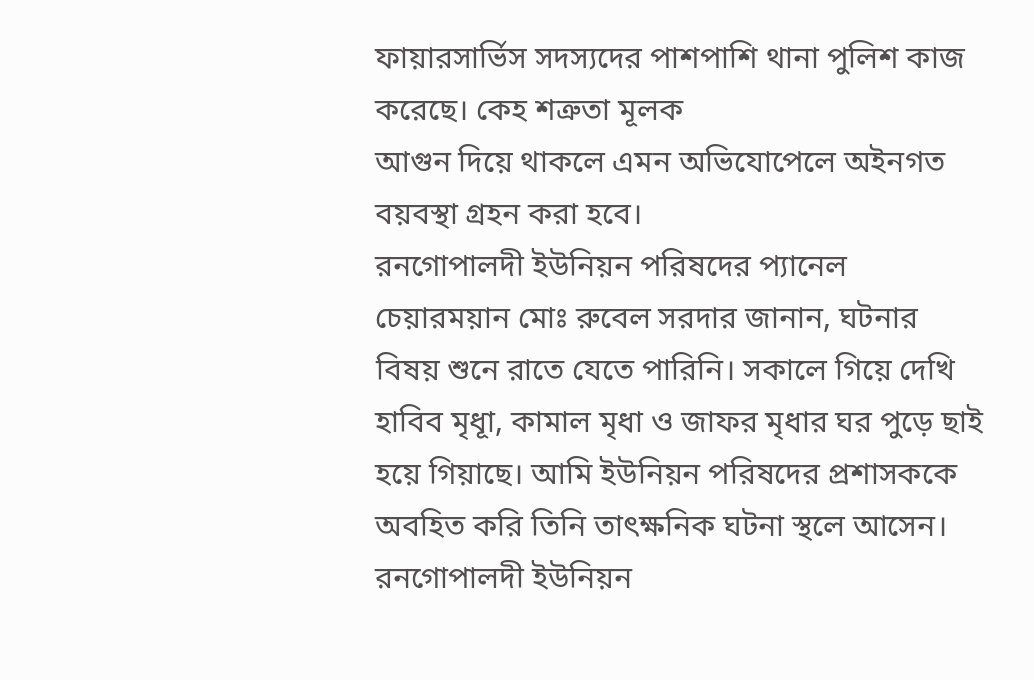ফায়ারসার্ভিস সদস্যদের পাশপাশি থানা পুলিশ কাজ করেছে। কেহ শত্রুতা মূলক
আগুন দিয়ে থাকলে এমন অভিযোপেলে অইনগত বয়বস্থা গ্রহন করা হবে।
রনগোপালদী ইউনিয়ন পরিষদের প্যানেল চেয়ারময়ান মোঃ রুবেল সরদার জানান, ঘটনার বিষয় শুনে রাতে যেতে পারিনি। সকালে গিয়ে দেখি হাবিব মৃধূা, কামাল মৃধা ও জাফর মৃধার ঘর পুড়ে ছাই হয়ে গিয়াছে। আমি ইউনিয়ন পরিষদের প্রশাসককে অবহিত করি তিনি তাৎক্ষনিক ঘটনা স্থলে আসেন।
রনগোপালদী ইউনিয়ন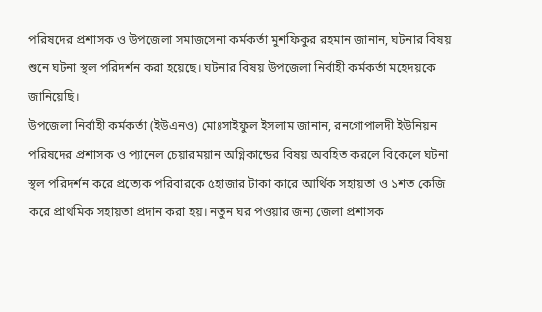পরিষদের প্রশাসক ও উপজেলা সমাজসেনা কর্মকর্তা মুশফিকুর রহমান জানান, ঘটনার বিষয় শুনে ঘটনা স্থল পরিদর্শন করা হয়েছে। ঘটনার বিষয় উপজেলা নির্বাহী কর্মকর্তা মহেদয়কে জানিয়েছি।
উপজেলা নির্বাহী কর্মকর্তা (ইউএনও) মোঃসাইফুল ইসলাম জানান, রনগোপালদী ইউনিয়ন পরিষদের প্রশাসক ও প্যানেল চেয়ারময়ান অগ্নিকান্ডের বিষয় অবহিত করলে বিকেলে ঘটনা স্থল পরিদর্শন করে প্রত্যেক পরিবারকে ৫হাজার টাকা কারে আর্থিক সহায়তা ও ১শত কেজি করে প্রাথমিক সহায়তা প্রদান করা হয়। নতুন ঘর পওয়ার জন্য জেলা প্রশাসক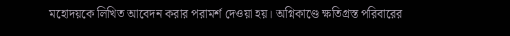মহোদয়কে লিখিত আবেদন করার পরামর্শ দেওয়া হয়। অগ্নিকাণ্ডে ক্ষতিগ্রস্ত পরিবারের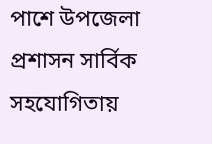পাশে উপজেলা প্রশাসন সার্বিক সহযোগিতায়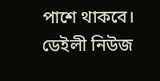পাশে থাকবে।
ডেইলী নিউজ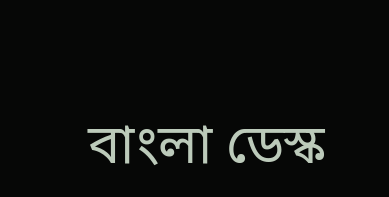বাংলা ডেস্ক